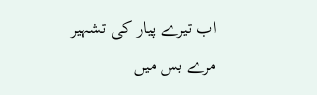اب تیرے پیار کی تشہیر مرے بس میں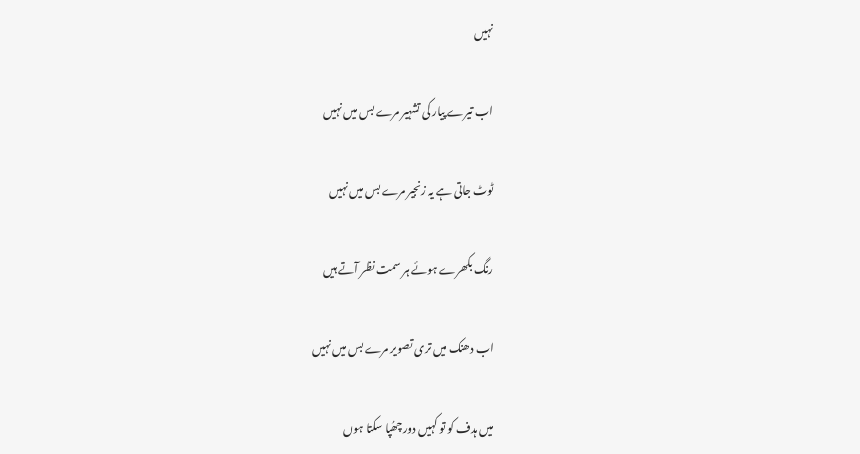نہیں

اب تیرے پیار کی تشہیر مرے بس میں نہیں

ٹوٹ جاتی ہے یہ زنجیر مرے بس میں نہیں

رنگ بکھرے ہوئے ہر سمت نظر آتے ہیں

اب دھنک میں تری تصویر مرے بس میں نہیں

میں ہدف کو تو کہیں دور چھُپا سکتا ہوں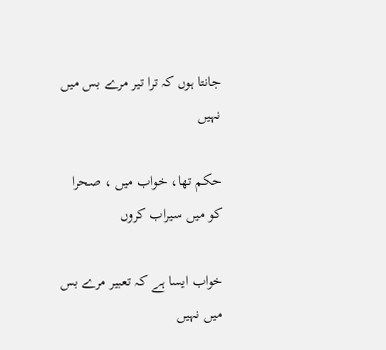جانتا ہوں کہ ترا تیر مرے بس میں نہیں

حکم تھا، خواب میں ، صحرا کو میں سیراب کروں

خواب ایسا ہے کہ تعبیر مرے بس میں نہیں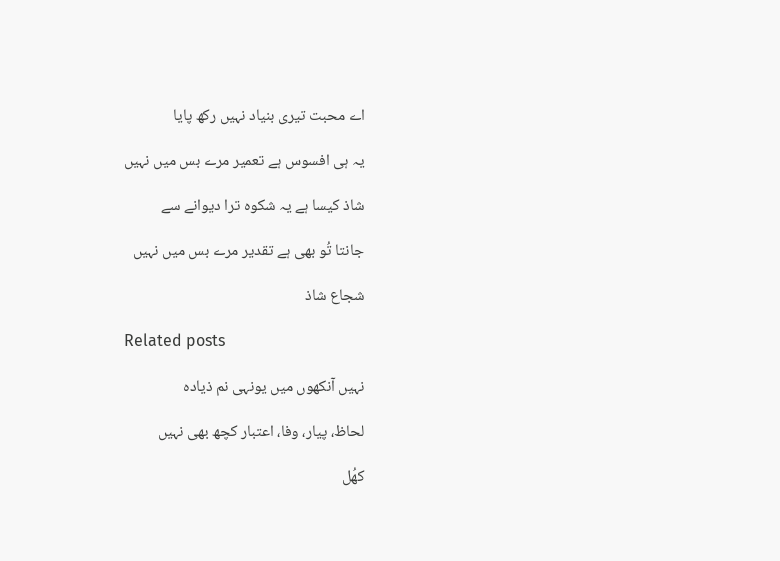اے محبت تیری بنیاد نہیں رکھ پایا

یہ ہی افسوس ہے تعمیر مرے بس میں نہیں

شاذ کیسا ہے یہ شکوہ ترا دیوانے سے

جانتا تُو بھی ہے تقدیر مرے بس میں نہیں

شجاع شاذ

Related posts

نہیں آنکھوں میں یونہی نم ذیادہ

لحاظ، پیار، وفا، اعتبار کچھ بھی نہیں

کھُل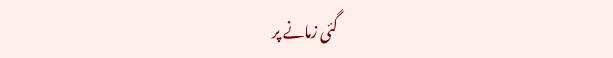گئی زمانے پر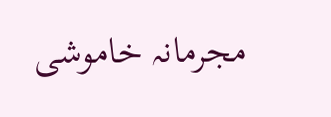مجرمانہ خاموشی